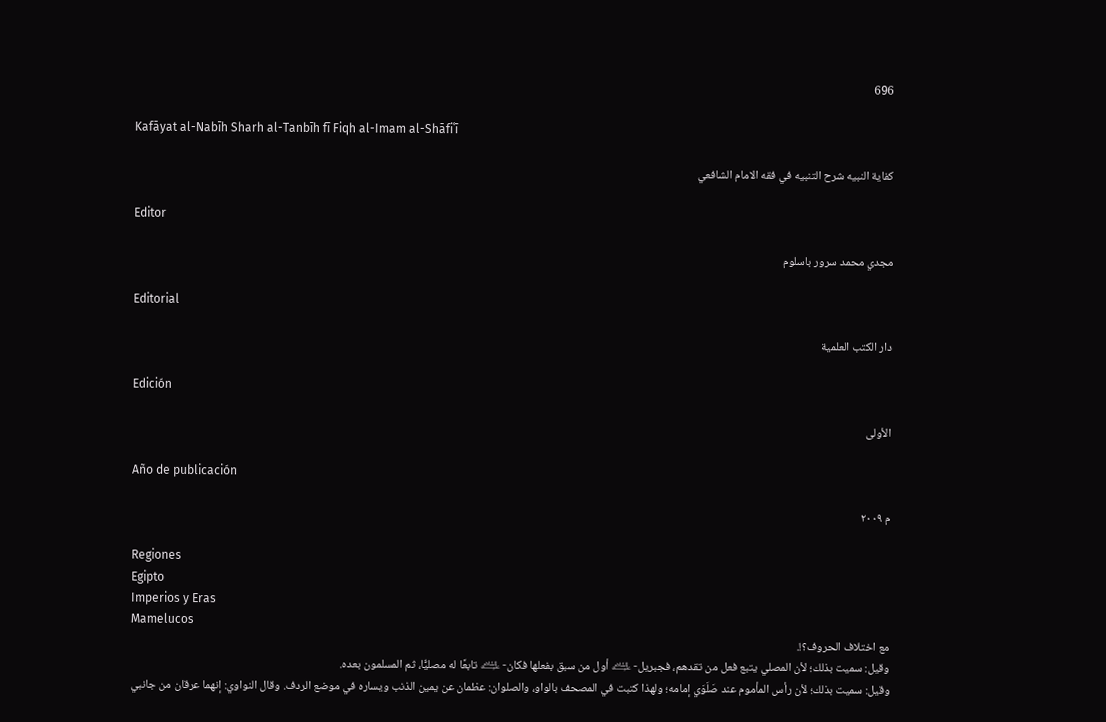696

Kafāyat al-Nabīh Sharh al-Tanbīh fī Fiqh al-Imam al-Shāfiʿī

كفاية النبيه شرح التنبيه في فقه الامام الشافعي

Editor

مجدي محمد سرور باسلوم

Editorial

دار الكتب العلمية

Edición

الأولى

Año de publicación

م ٢٠٠٩

Regiones
Egipto
Imperios y Eras
Mamelucos
مع اختلاف الحروف؟!.
وقيل: سميت بذلك؛ لأن المصلي يتبع فعل من تقدهم، فجبريل- ﵇ أول من سبق بفعلها فكان- ﵇ تابعًا له مصليًّا، ثم المسلمون بعده.
وقيل: سميت بذلك؛ لأن رأس المأموم عند صَلَوَي إمامه؛ ولهذا كتبت في المصحف بالواو، والصلوان: عظمان عن يمين الذنب ويساره في موضع الردف. وقال النواوي: إنهما عرقان من جانبي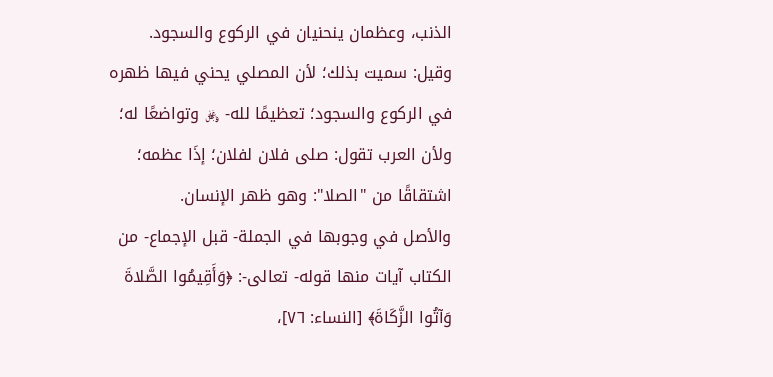الذنب، وعظمان ينحنيان في الركوع والسجود.
وقيل: سميت بذلك؛ لأن المصلي يحني فيها ظهره في الركوع والسجود؛ تعظيمًا لله- ﷿ وتواضعًا له؛ ولأن العرب تقول: صلى فلان لفلان؛ إذَا عظمه؛ اشتقاقًا من "الصلا": وهو ظهر الإنسان.
والأصل في وجوبها في الجملة- قبل الإجماع- من الكتاب آيات منها قوله- تعالى-: ﴿وَأَقِيمُوا الصَّلاةَ وَآتُوا الزَّكَاةَ﴾ [النساء: ٧٦]،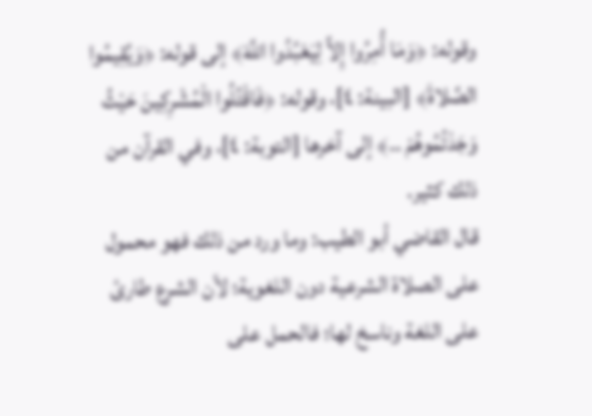وقوله: ﴿وَمَا أُمِرُوا إِلاَّ لِيَعْبُدُوا اللَّهَ﴾ إلى قوله: ﴿وَيُقِيمُوا الصَّلاةَ﴾ [البينة: ٤]، وقوله: ﴿فَاقْتُلُوا الْمُشْرِكِينَ حَيْثُ وَجَدْتُمُوهُمْ ..﴾ إلى آخرها [التوبة: ٤]، وفي القرآن من ذلك كثير.
قال القاضي أبو الطيب: وما ورد من ذلك فهو محمول على الصلاة الشرعية دون اللغوية؛ لأن الشرع طارئ على اللغة وناسخ لها؛ فالحمل على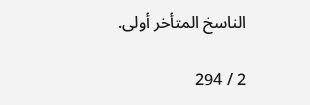الناسخ المتأخر أولى.

2 / 294